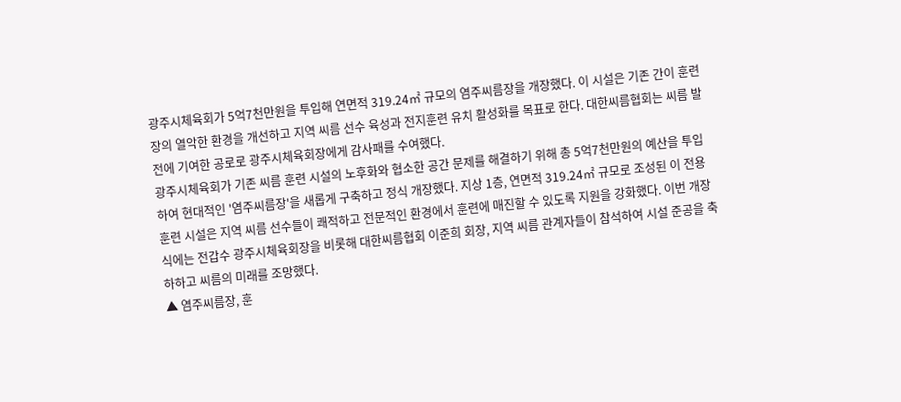광주시체육회가 5억7천만원을 투입해 연면적 319.24㎡ 규모의 염주씨름장을 개장했다. 이 시설은 기존 간이 훈련장의 열악한 환경을 개선하고 지역 씨름 선수 육성과 전지훈련 유치 활성화를 목표로 한다. 대한씨름협회는 씨름 발전에 기여한 공로로 광주시체육회장에게 감사패를 수여했다.
광주시체육회가 기존 씨름 훈련 시설의 노후화와 협소한 공간 문제를 해결하기 위해 총 5억7천만원의 예산을 투입하여 현대적인 '염주씨름장'을 새롭게 구축하고 정식 개장했다. 지상 1층, 연면적 319.24㎡ 규모로 조성된 이 전용 훈련 시설은 지역 씨름 선수들이 쾌적하고 전문적인 환경에서 훈련에 매진할 수 있도록 지원을 강화했다. 이번 개장식에는 전갑수 광주시체육회장을 비롯해 대한씨름협회 이준희 회장, 지역 씨름 관계자들이 참석하여 시설 준공을 축하하고 씨름의 미래를 조망했다.
▲ 염주씨름장, 훈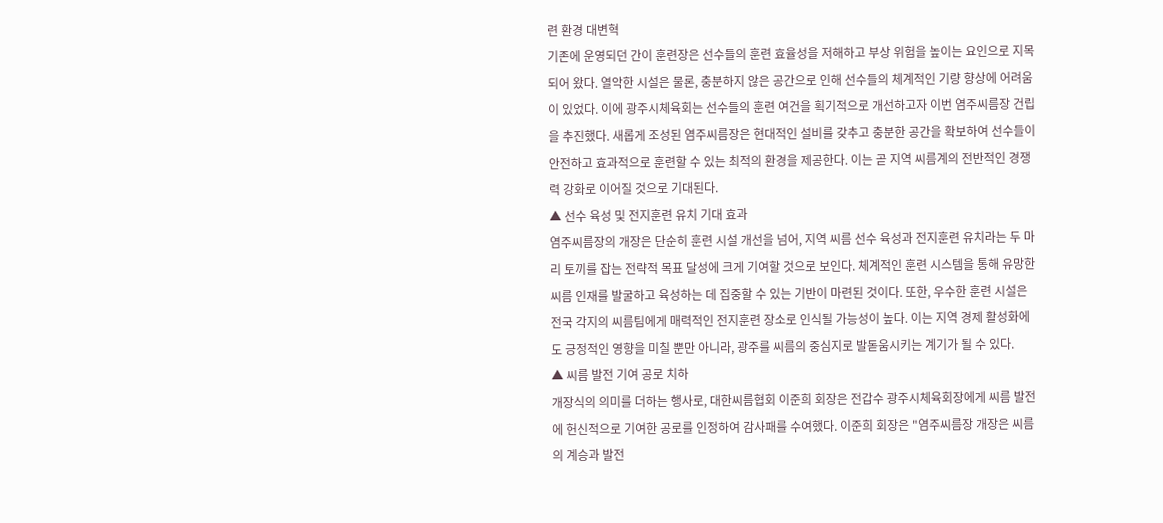련 환경 대변혁
기존에 운영되던 간이 훈련장은 선수들의 훈련 효율성을 저해하고 부상 위험을 높이는 요인으로 지목되어 왔다. 열악한 시설은 물론, 충분하지 않은 공간으로 인해 선수들의 체계적인 기량 향상에 어려움이 있었다. 이에 광주시체육회는 선수들의 훈련 여건을 획기적으로 개선하고자 이번 염주씨름장 건립을 추진했다. 새롭게 조성된 염주씨름장은 현대적인 설비를 갖추고 충분한 공간을 확보하여 선수들이 안전하고 효과적으로 훈련할 수 있는 최적의 환경을 제공한다. 이는 곧 지역 씨름계의 전반적인 경쟁력 강화로 이어질 것으로 기대된다.
▲ 선수 육성 및 전지훈련 유치 기대 효과
염주씨름장의 개장은 단순히 훈련 시설 개선을 넘어, 지역 씨름 선수 육성과 전지훈련 유치라는 두 마리 토끼를 잡는 전략적 목표 달성에 크게 기여할 것으로 보인다. 체계적인 훈련 시스템을 통해 유망한 씨름 인재를 발굴하고 육성하는 데 집중할 수 있는 기반이 마련된 것이다. 또한, 우수한 훈련 시설은 전국 각지의 씨름팀에게 매력적인 전지훈련 장소로 인식될 가능성이 높다. 이는 지역 경제 활성화에도 긍정적인 영향을 미칠 뿐만 아니라, 광주를 씨름의 중심지로 발돋움시키는 계기가 될 수 있다.
▲ 씨름 발전 기여 공로 치하
개장식의 의미를 더하는 행사로, 대한씨름협회 이준희 회장은 전갑수 광주시체육회장에게 씨름 발전에 헌신적으로 기여한 공로를 인정하여 감사패를 수여했다. 이준희 회장은 "염주씨름장 개장은 씨름의 계승과 발전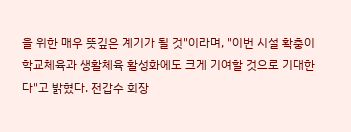을 위한 매우 뜻깊은 계기가 될 것"이라며, "이번 시설 확충이 학교체육과 생활체육 활성화에도 크게 기여할 것으로 기대한다"고 밝혔다. 전갑수 회장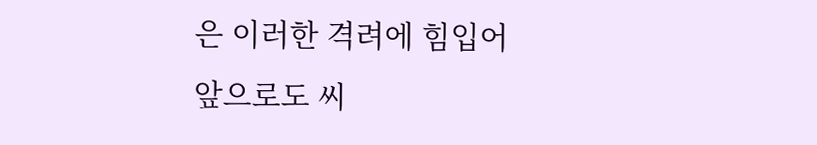은 이러한 격려에 힘입어 앞으로도 씨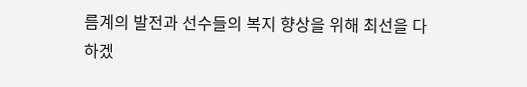름계의 발전과 선수들의 복지 향상을 위해 최선을 다하겠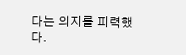다는 의지를 피력했다.